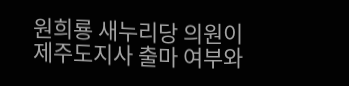원희룡 새누리당 의원이
제주도지사 출마 여부와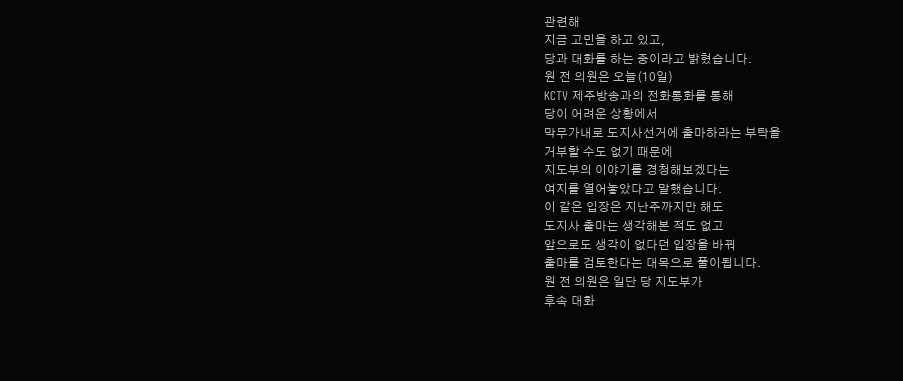관련해
지금 고민을 하고 있고,
당과 대화를 하는 중이라고 밝혔습니다.
원 전 의원은 오늘(10일)
KCTV 제주방송과의 전화통화를 통해
당이 어려운 상황에서
막무가내로 도지사선거에 출마하라는 부탁을
거부할 수도 없기 때문에
지도부의 이야기를 경청해보겠다는
여지를 열어놓았다고 말했습니다.
이 같은 입장은 지난주까지만 해도
도지사 출마는 생각해본 적도 없고
앞으로도 생각이 없다던 입장을 바꿔
출마를 검토한다는 대목으로 풀이됩니다.
원 전 의원은 일단 당 지도부가
후속 대화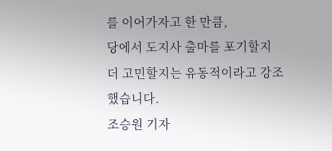를 이어가자고 한 만큼,
당에서 도지사 출마를 포기할지
더 고민할지는 유동적이라고 강조했습니다.
조승원 기자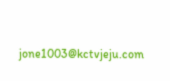jone1003@kctvjeju.com